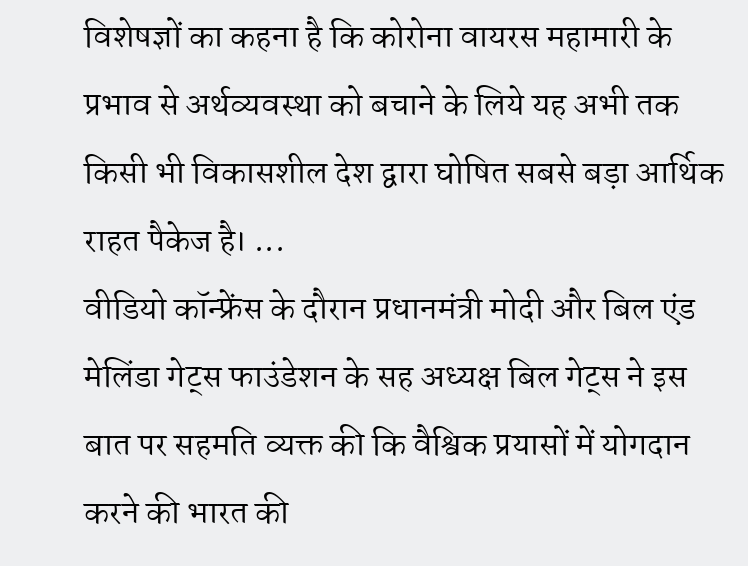विशेषज्ञों का कहना है कि कोरोना वायरस महामारी के प्रभाव से अर्थव्यवस्था को बचाने के लिये यह अभी तक किसी भी विकासशील देश द्वारा घोषित सबसे बड़ा आर्थिक राहत पैकेज है। ...
वीडियो कॉन्फ्रेंस के दौरान प्रधानमंत्री मोदी और बिल एंड मेलिंडा गेट्स फाउंडेशन के सह अध्यक्ष बिल गेट्स ने इस बात पर सहमति व्यक्त की कि वैश्विक प्रयासों में योगदान करने की भारत की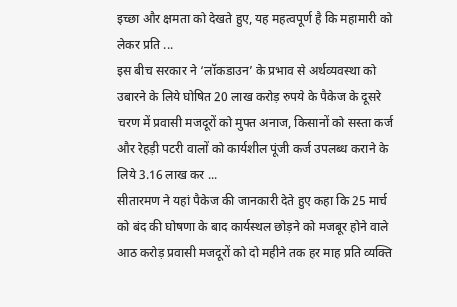इच्छा और क्षमता को देखते हुए, यह महत्वपूर्ण है कि महामारी को लेकर प्रति ...
इस बीच सरकार ने ‘लॉकडाउन’ के प्रभाव से अर्थव्यवस्था को उबारने के लिये घोषित 20 लाख करोड़ रुपये के पैकेज के दूसरे चरण में प्रवासी मजदूरों को मुफ्त अनाज, किसानों को सस्ता कर्ज और रेहड़ी पटरी वालों को कार्यशील पूंजी कर्ज उपलब्ध कराने के लिये 3.16 लाख कर ...
सीतारमण ने यहां पैकेज की जानकारी देते हुए कहा कि 25 मार्च को बंद की घोषणा के बाद कार्यस्थल छोड़ने को मजबूर होने वाले आठ करोड़ प्रवासी मजदूरों को दो महीने तक हर माह प्रति व्यक्ति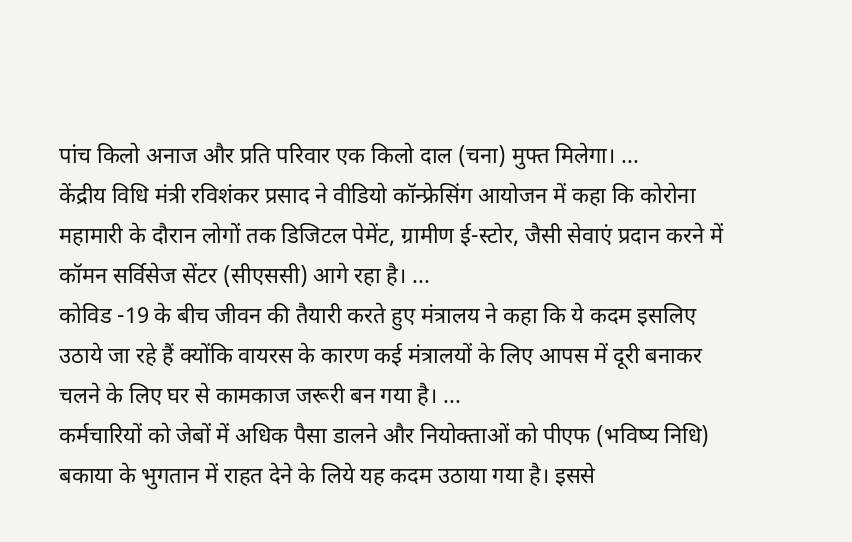पांच किलो अनाज और प्रति परिवार एक किलो दाल (चना) मुफ्त मिलेगा। ...
केंद्रीय विधि मंत्री रविशंकर प्रसाद ने वीडियो कॉन्फ्रेसिंग आयोजन में कहा कि कोरोना महामारी के दौरान लोगों तक डिजिटल पेमेंट, ग्रामीण ई-स्टोर, जैसी सेवाएं प्रदान करने में कॉमन सर्विसेज सेंटर (सीएससी) आगे रहा है। ...
कोविड -19 के बीच जीवन की तैयारी करते हुए मंत्रालय ने कहा कि ये कदम इसलिए उठाये जा रहे हैं क्योंकि वायरस के कारण कई मंत्रालयों के लिए आपस में दूरी बनाकर चलने के लिए घर से कामकाज जरूरी बन गया है। ...
कर्मचारियों को जेबों में अधिक पैसा डालने और नियोक्ताओं को पीएफ (भविष्य निधि) बकाया के भुगतान में राहत देने के लिये यह कदम उठाया गया है। इससे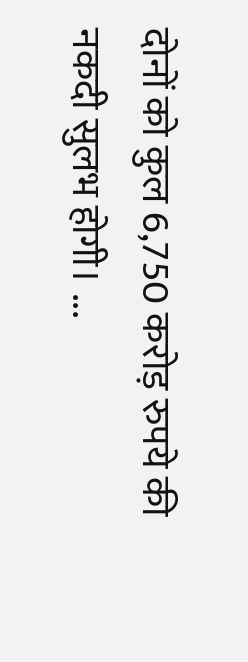दोनों को कुल 6,750 करोड़ रुपये की नकदी सुलभ होगी। ...